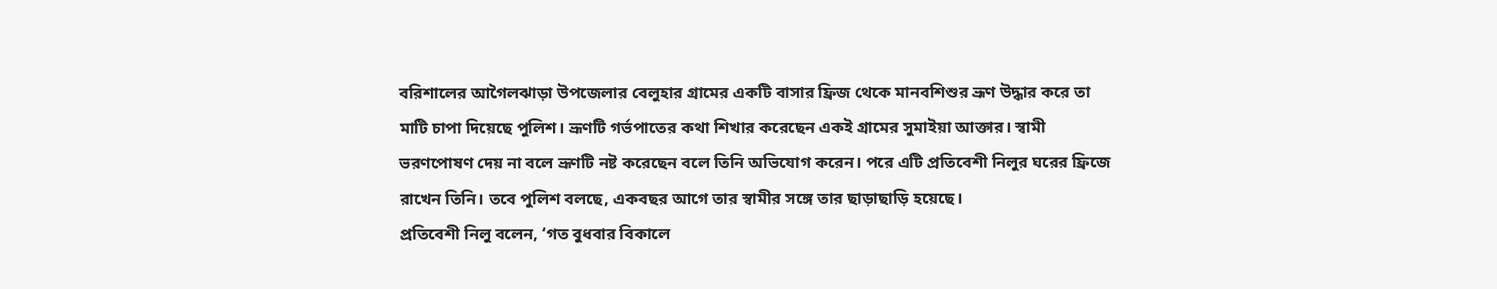বরিশালের আগৈলঝাড়া উপজেলার বেলুহার গ্রামের একটি বাসার ফ্রিজ থেকে মানবশিশুর ভ্রূণ উদ্ধার করে তা মাটি চাপা দিয়েছে পুলিশ। ভ্রূণটি গর্ভপাতের কথা শিখার করেছেন একই গ্রামের সুমাইয়া আক্তার। স্বামী ভরণপোষণ দেয় না বলে ভ্রূণটি নষ্ট করেছেন বলে তিনি অভিযোগ করেন। পরে এটি প্রতিবেশী নিলুর ঘরের ফ্রিজে রাখেন তিনি। তবে পুলিশ বলছে, একবছর আগে তার স্বামীর সঙ্গে তার ছাড়াছাড়ি হয়েছে।
প্রতিবেশী নিলু বলেন, ‘গত বুধবার বিকালে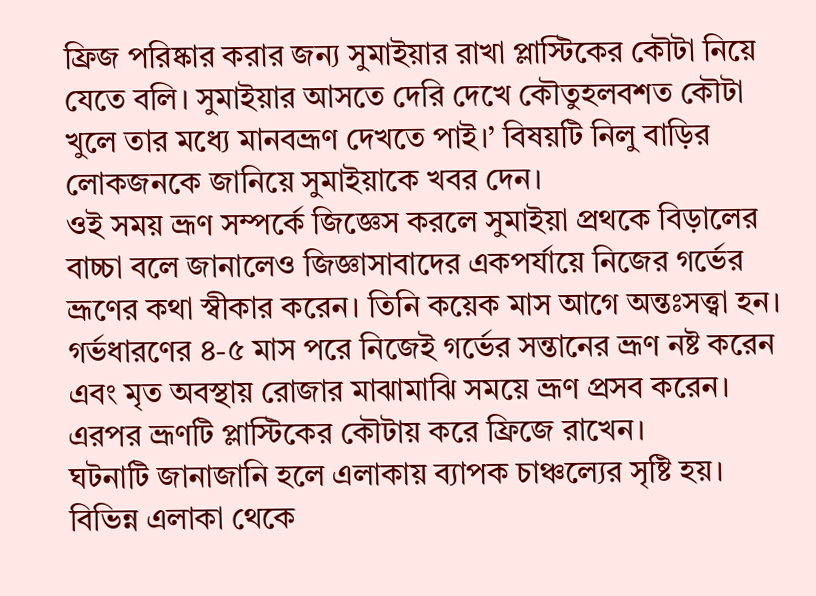ফ্রিজ পরিষ্কার করার জন্য সুমাইয়ার রাখা প্লাস্টিকের কৌটা নিয়ে যেতে বলি। সুমাইয়ার আসতে দেরি দেখে কৌতুহলবশত কৌটা খুলে তার মধ্যে মানবভ্রূণ দেখতে পাই।’ বিষয়টি নিলু বাড়ির লোকজনকে জানিয়ে সুমাইয়াকে খবর দেন।
ওই সময় ভ্রূণ সম্পর্কে জিজ্ঞেস করলে সুমাইয়া প্রথকে বিড়ালের বাচ্চা বলে জানালেও জিজ্ঞাসাবাদের একপর্যায়ে নিজের গর্ভের ভ্রূণের কথা স্বীকার করেন। তিনি কয়েক মাস আগে অন্তঃসত্ত্বা হন। গর্ভধারণের ৪-৫ মাস পরে নিজেই গর্ভের সন্তানের ভ্রূণ নষ্ট করেন এবং মৃত অবস্থায় রোজার মাঝামাঝি সময়ে ভ্রূণ প্রসব করেন। এরপর ভ্রূণটি প্লাস্টিকের কৌটায় করে ফ্রিজে রাখেন।
ঘটনাটি জানাজানি হলে এলাকায় ব্যাপক চাঞ্চল্যের সৃষ্টি হয়। বিভিন্ন এলাকা থেকে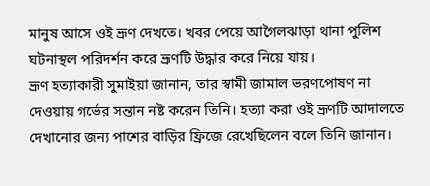মানুষ আসে ওই ভ্রূণ দেখতে। খবর পেয়ে আগৈলঝাড়া থানা পুলিশ ঘটনাস্থল পরিদর্শন করে ভ্রূণটি উদ্ধার করে নিয়ে যায়।
ভ্রূণ হত্যাকারী সুমাইয়া জানান, তার স্বামী জামাল ভরণপোষণ না দেওয়ায় গর্ভের সন্তান নষ্ট করেন তিনি। হত্যা করা ওই ভ্রূণটি আদালতে দেখানোর জন্য পাশের বাড়ির ফ্রিজে রেখেছিলেন বলে তিনি জানান।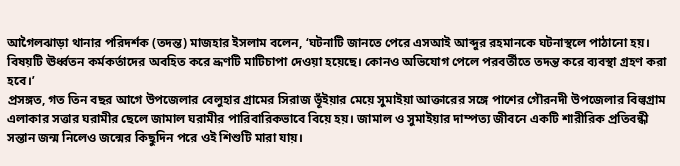আগৈলঝাড়া থানার পরিদর্শক (তদন্ত) মাজহার ইসলাম বলেন, ‘ঘটনাটি জানতে পেরে এসআই আব্দুর রহমানকে ঘটনাস্থলে পাঠানো হয়। বিষয়টি ঊর্ধ্বতন কর্মকর্তাদের অবহিত করে ভ্রূণটি মাটিচাপা দেওয়া হয়েছে। কোনও অভিযোগ পেলে পরবর্তীতে তদন্ত করে ব্যবস্থা গ্রহণ করা হবে।’
প্রসঙ্গত, গত তিন বছর আগে উপজেলার বেলুহার গ্রামের সিরাজ ভূঁইয়ার মেয়ে সুমাইয়া আক্তারের সঙ্গে পাশের গৌরনদী উপজেলার বিল্বগ্রাম এলাকার সত্তার ঘরামীর ছেলে জামাল ঘরামীর পারিবারিকভাবে বিয়ে হয়। জামাল ও সুমাইয়ার দাম্পত্য জীবনে একটি শারীরিক প্রতিবন্ধী সন্তান জন্ম নিলেও জন্মের কিছুদিন পরে ওই শিশুটি মারা যায়।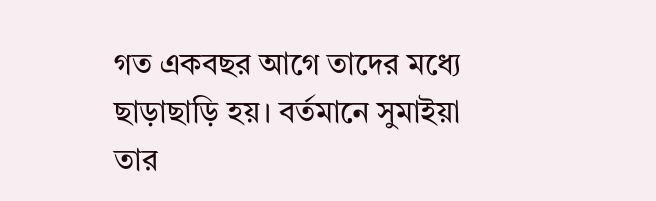গত একবছর আগে তাদের মধ্যে ছাড়াছাড়ি হয়। বর্তমানে সুমাইয়া তার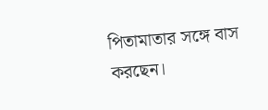পিতামাতার সঙ্গে বাস করছেন।